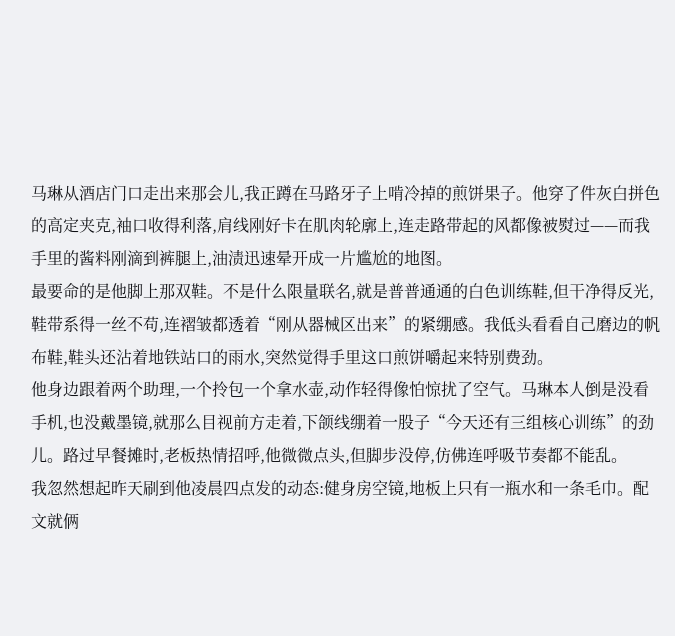马琳从酒店门口走出来那会儿,我正蹲在马路牙子上啃冷掉的煎饼果子。他穿了件灰白拼色的高定夹克,袖口收得利落,肩线刚好卡在肌肉轮廓上,连走路带起的风都像被熨过——而我手里的酱料刚滴到裤腿上,油渍迅速晕开成一片尴尬的地图。
最要命的是他脚上那双鞋。不是什么限量联名,就是普普通通的白色训练鞋,但干净得反光,鞋带系得一丝不苟,连褶皱都透着“刚从器械区出来”的紧绷感。我低头看看自己磨边的帆布鞋,鞋头还沾着地铁站口的雨水,突然觉得手里这口煎饼嚼起来特别费劲。
他身边跟着两个助理,一个拎包一个拿水壶,动作轻得像怕惊扰了空气。马琳本人倒是没看手机,也没戴墨镜,就那么目视前方走着,下颌线绷着一股子“今天还有三组核心训练”的劲儿。路过早餐摊时,老板热情招呼,他微微点头,但脚步没停,仿佛连呼吸节奏都不能乱。
我忽然想起昨天刷到他凌晨四点发的动态:健身房空镜,地板上只有一瓶水和一条毛巾。配文就俩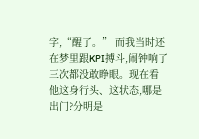字,“醒了。” 而我当时还在梦里跟KPI搏斗,闹钟响了三次都没敢睁眼。现在看他这身行头、这状态,哪是出门?分明是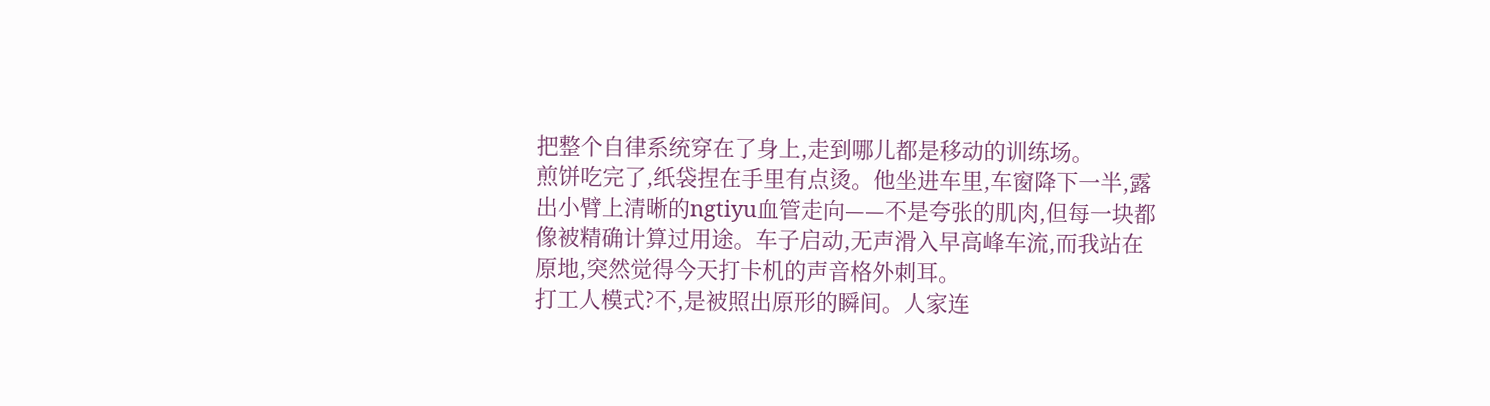把整个自律系统穿在了身上,走到哪儿都是移动的训练场。
煎饼吃完了,纸袋捏在手里有点烫。他坐进车里,车窗降下一半,露出小臂上清晰的ngtiyu血管走向——不是夸张的肌肉,但每一块都像被精确计算过用途。车子启动,无声滑入早高峰车流,而我站在原地,突然觉得今天打卡机的声音格外刺耳。
打工人模式?不,是被照出原形的瞬间。人家连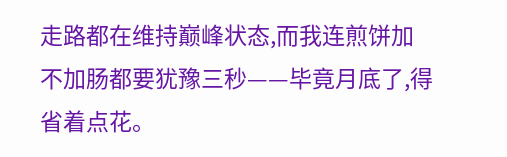走路都在维持巅峰状态,而我连煎饼加不加肠都要犹豫三秒——毕竟月底了,得省着点花。